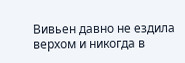Вивьен давно не ездила верхом и никогда в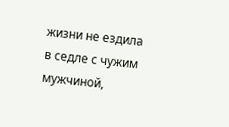жизни не ездила в седле с чужим мужчиной,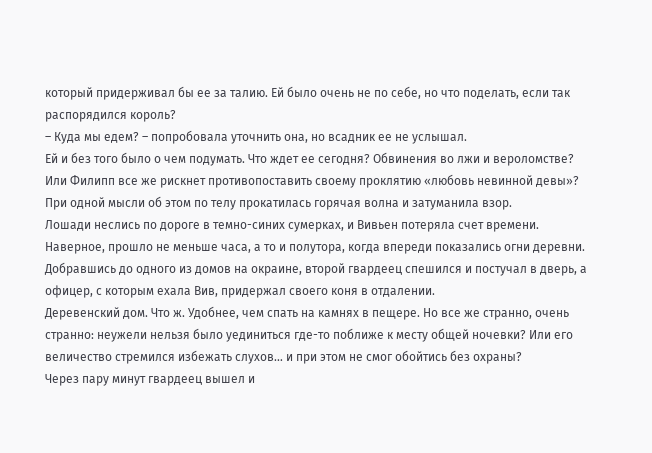который придерживал бы ее за талию. Ей было очень не по себе, но что поделать, если так распорядился король?
– Куда мы едем? – попробовала уточнить она, но всадник ее не услышал.
Ей и без того было о чем подумать. Что ждет ее сегодня? Обвинения во лжи и вероломстве? Или Филипп все же рискнет противопоставить своему проклятию «любовь невинной девы»? При одной мысли об этом по телу прокатилась горячая волна и затуманила взор.
Лошади неслись по дороге в темно-синих сумерках, и Вивьен потеряла счет времени. Наверное, прошло не меньше часа, а то и полутора, когда впереди показались огни деревни. Добравшись до одного из домов на окраине, второй гвардеец спешился и постучал в дверь, а офицер, с которым ехала Вив, придержал своего коня в отдалении.
Деревенский дом. Что ж. Удобнее, чем спать на камнях в пещере. Но все же странно, очень странно: неужели нельзя было уединиться где-то поближе к месту общей ночевки? Или его величество стремился избежать слухов… и при этом не смог обойтись без охраны?
Через пару минут гвардеец вышел и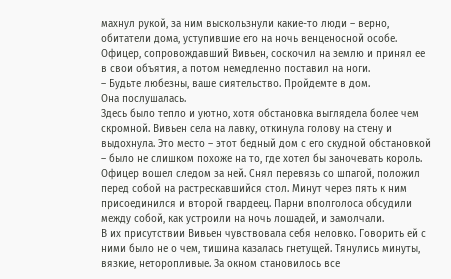махнул рукой, за ним выскользнули какие-то люди – верно, обитатели дома, уступившие его на ночь венценосной особе. Офицер, сопровождавший Вивьен, соскочил на землю и принял ее в свои объятия, а потом немедленно поставил на ноги.
– Будьте любезны, ваше сиятельство. Пройдемте в дом.
Она послушалась.
Здесь было тепло и уютно, хотя обстановка выглядела более чем скромной. Вивьен села на лавку, откинула голову на стену и выдохнула. Это место – этот бедный дом с его скудной обстановкой – было не слишком похоже на то, где хотел бы заночевать король.
Офицер вошел следом за ней. Снял перевязь со шпагой, положил перед собой на растрескавшийся стол. Минут через пять к ним присоединился и второй гвардеец. Парни вполголоса обсудили между собой, как устроили на ночь лошадей, и замолчали.
В их присутствии Вивьен чувствовала себя неловко. Говорить ей с ними было не о чем, тишина казалась гнетущей. Тянулись минуты, вязкие, неторопливые. За окном становилось все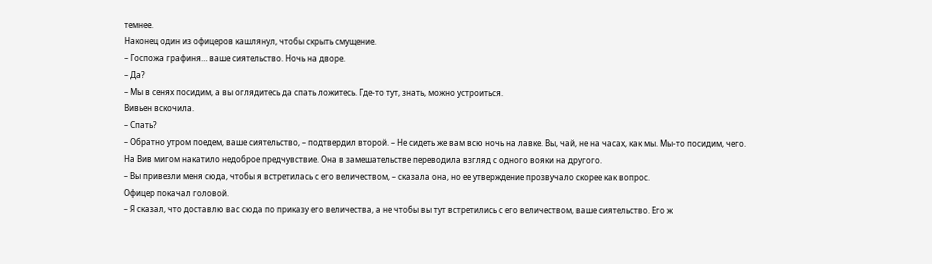темнее.
Наконец один из офицеров кашлянул, чтобы скрыть смущение.
– Госпожа графиня… ваше сиятельство. Ночь на дворе.
– Да?
– Мы в сенях посидим, а вы оглядитесь да спать ложитесь. Где-то тут, знать, можно устроиться.
Вивьен вскочила.
– Спать?
– Обратно утром поедем, ваше сиятельство, – подтвердил второй. – Не сидеть же вам всю ночь на лавке. Вы, чай, не на часах, как мы. Мы-то посидим, чего.
На Вив мигом накатило недоброе предчувствие. Она в замешательстве переводила взгляд с одного вояки на другого.
– Вы привезли меня сюда, чтобы я встретилась с его величеством, – сказала она, но ее утверждение прозвучало скорее как вопрос.
Офицер покачал головой.
– Я сказал, что доставлю вас сюда по приказу его величества, а не чтобы вы тут встретились с его величеством, ваше сиятельство. Его ж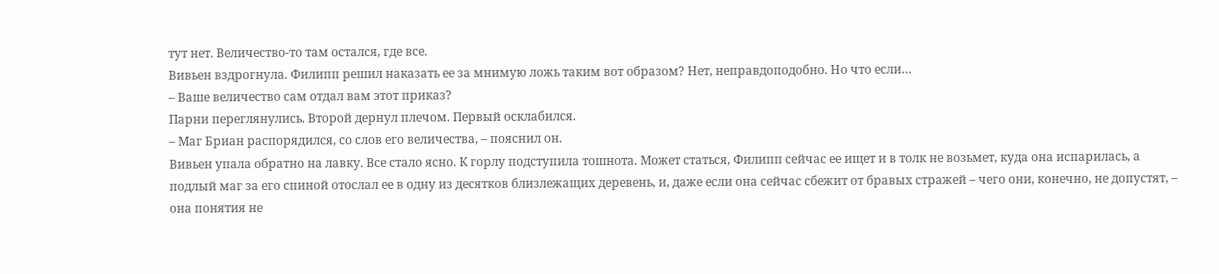тут нет. Величество-то там остался, где все.
Вивьен вздрогнула. Филипп решил наказать ее за мнимую ложь таким вот образом? Нет, неправдоподобно. Но что если…
– Ваше величество сам отдал вам этот приказ?
Парни переглянулись. Второй дернул плечом. Первый осклабился.
– Маг Бриан распорядился, со слов его величества, – пояснил он.
Вивьен упала обратно на лавку. Все стало ясно. К горлу подступила тошнота. Может статься, Филипп сейчас ее ищет и в толк не возьмет, куда она испарилась, а подлый маг за его спиной отослал ее в одну из десятков близлежащих деревень, и, даже если она сейчас сбежит от бравых стражей – чего они, конечно, не допустят, – она понятия не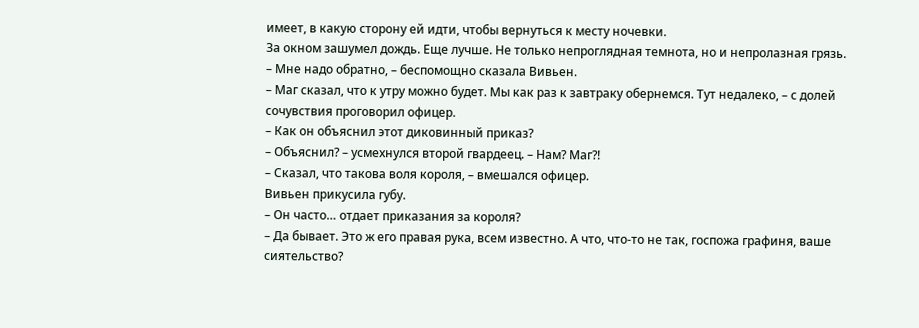имеет, в какую сторону ей идти, чтобы вернуться к месту ночевки.
За окном зашумел дождь. Еще лучше. Не только непроглядная темнота, но и непролазная грязь.
– Мне надо обратно, – беспомощно сказала Вивьен.
– Маг сказал, что к утру можно будет. Мы как раз к завтраку обернемся. Тут недалеко, – с долей сочувствия проговорил офицер.
– Как он объяснил этот диковинный приказ?
– Объяснил? – усмехнулся второй гвардеец. – Нам? Маг?!
– Сказал, что такова воля короля, – вмешался офицер.
Вивьен прикусила губу.
– Он часто… отдает приказания за короля?
– Да бывает. Это ж его правая рука, всем известно. А что, что-то не так, госпожа графиня, ваше сиятельство?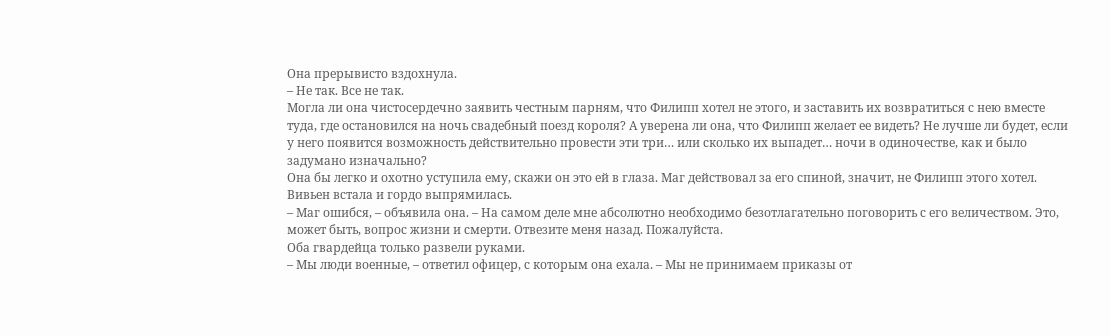Она прерывисто вздохнула.
– Не так. Все не так.
Могла ли она чистосердечно заявить честным парням, что Филипп хотел не этого, и заставить их возвратиться с нею вместе туда, где остановился на ночь свадебный поезд короля? А уверена ли она, что Филипп желает ее видеть? Не лучше ли будет, если у него появится возможность действительно провести эти три… или сколько их выпадет… ночи в одиночестве, как и было задумано изначально?
Она бы легко и охотно уступила ему, скажи он это ей в глаза. Маг действовал за его спиной, значит, не Филипп этого хотел.
Вивьен встала и гордо выпрямилась.
– Маг ошибся, – объявила она. – На самом деле мне абсолютно необходимо безотлагательно поговорить с его величеством. Это, может быть, вопрос жизни и смерти. Отвезите меня назад. Пожалуйста.
Оба гвардейца только развели руками.
– Мы люди военные, – ответил офицер, с которым она ехала. – Мы не принимаем приказы от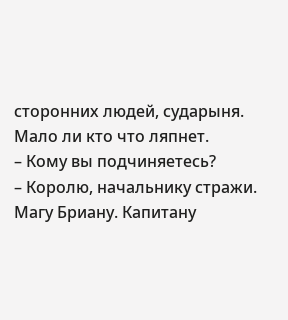сторонних людей, сударыня. Мало ли кто что ляпнет.
– Кому вы подчиняетесь?
– Королю, начальнику стражи. Магу Бриану. Капитану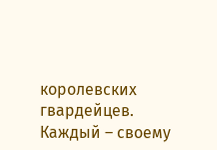королевских гвардейцев. Каждый – своему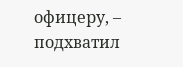офицеру, – подхватил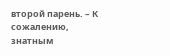второй парень. – К сожалению, знатным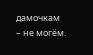дамочкам – не могём.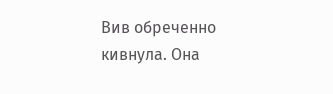Вив обреченно кивнула. Она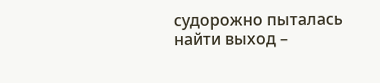судорожно пыталась найти выход –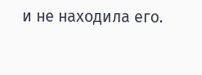и не находила его.